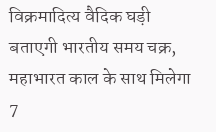विक्रमादित्य वैदिक घड़ी बताएगी भारतीय समय चक्र, महाभारत काल के साथ मिलेगा 7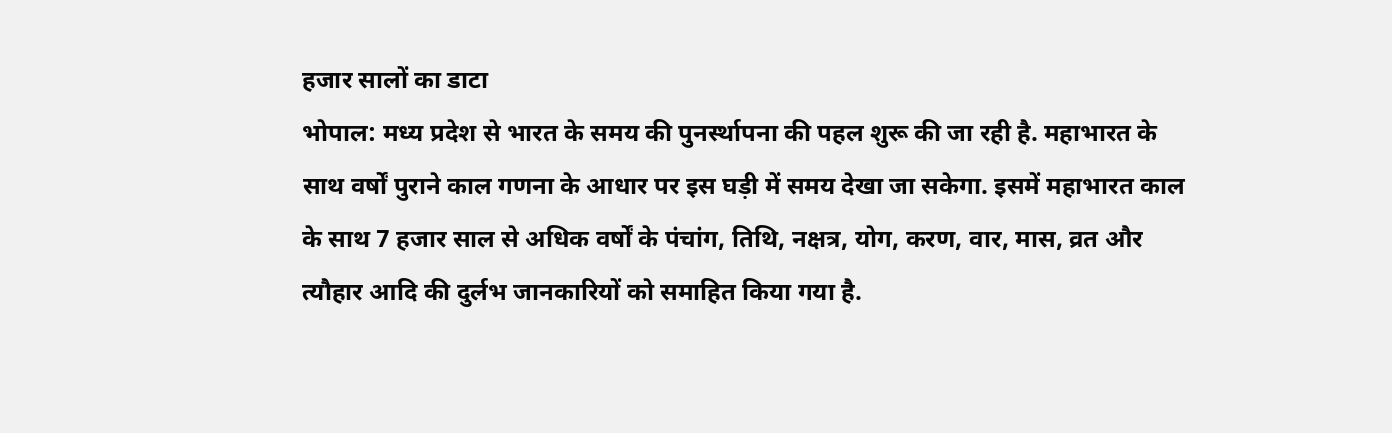हजार सालों का डाटा
भोपाल: मध्य प्रदेश से भारत के समय की पुनर्स्थापना की पहल शुरू की जा रही है. महाभारत के साथ वर्षों पुराने काल गणना के आधार पर इस घड़ी में समय देखा जा सकेगा. इसमें महाभारत काल के साथ 7 हजार साल से अधिक वर्षों के पंचांग, तिथि, नक्षत्र, योग, करण, वार, मास, व्रत और त्यौहार आदि की दुर्लभ जानकारियों को समाहित किया गया है.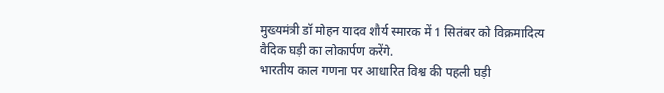मुख्यमंत्री डॉ मोहन यादव शौर्य स्मारक में 1 सितंबर को विक्रमादित्य वैदिक घड़ी का लोकार्पण करेंगे.
भारतीय काल गणना पर आधारित विश्व की पहली घड़ी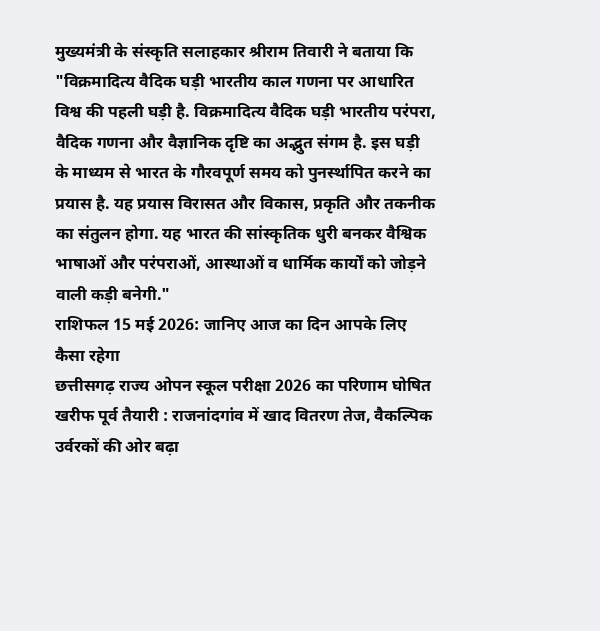मुख्यमंत्री के संस्कृति सलाहकार श्रीराम तिवारी ने बताया कि "विक्रमादित्य वैदिक घड़ी भारतीय काल गणना पर आधारित विश्व की पहली घड़ी है. विक्रमादित्य वैदिक घड़ी भारतीय परंपरा, वैदिक गणना और वैज्ञानिक दृष्टि का अद्भुत संगम है. इस घड़ी के माध्यम से भारत के गौरवपूर्ण समय को पुनर्स्थापित करने का प्रयास है. यह प्रयास विरासत और विकास, प्रकृति और तकनीक का संतुलन होगा. यह भारत की सांस्कृतिक धुरी बनकर वैश्विक भाषाओं और परंपराओं, आस्थाओं व धार्मिक कार्यों को जोड़ने वाली कड़ी बनेगी."
राशिफल 15 मई 2026: जानिए आज का दिन आपके लिए कैसा रहेगा
छत्तीसगढ़ राज्य ओपन स्कूल परीक्षा 2026 का परिणाम घोषित
खरीफ पूर्व तैयारी : राजनांदगांव में खाद वितरण तेज, वैकल्पिक उर्वरकों की ओर बढ़ा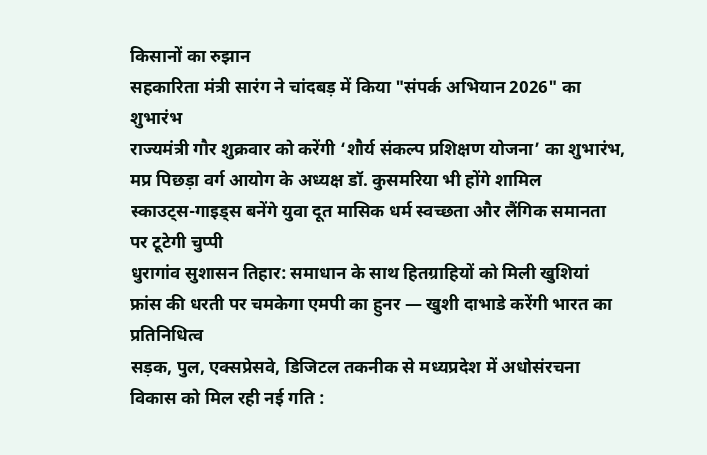किसानों का रुझान
सहकारिता मंत्री सारंग ने चांदबड़ में किया "संपर्क अभियान 2026" का शुभारंभ
राज्यमंत्री गौर शुक्रवार को करेंगी ‘शौर्य संकल्प प्रशिक्षण योजना’ का शुभारंभ, मप्र पिछड़ा वर्ग आयोग के अध्यक्ष डॉ. कुसमरिया भी होंगे शामिल
स्काउट्स-गाइड्स बनेंगे युवा दूत मासिक धर्म स्वच्छता और लैंगिक समानता पर टूटेगी चुप्पी
धुरागांव सुशासन तिहार: समाधान के साथ हितग्राहियों को मिली खुशियां
फ्रांस की धरती पर चमकेगा एमपी का हुनर — खुशी दाभाडे करेंगी भारत का प्रतिनिधित्व
सड़क, पुल, एक्सप्रेसवे, डिजिटल तकनीक से मध्यप्रदेश में अधोसंरचना विकास को मिल रही नई गति :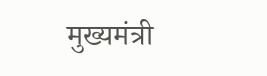मुख्यमंत्री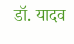डॉ. यादव